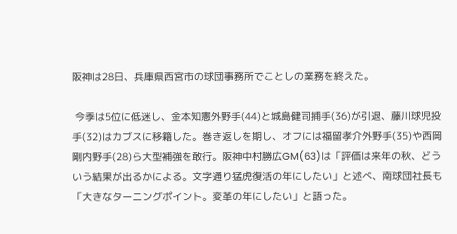阪神は28日、兵庫県西宮市の球団事務所でことしの業務を終えた。

 今季は5位に低迷し、金本知憲外野手(44)と城島健司捕手(36)が引退、藤川球児投手(32)はカブスに移籍した。巻き返しを期し、オフには福留孝介外野手(35)や西岡剛内野手(28)ら大型補強を敢行。阪神中村勝広GM(63)は「評価は来年の秋、どういう結果が出るかによる。文字通り猛虎復活の年にしたい」と述べ、南球団社長も「大きなターニングポイント。変革の年にしたい」と語った。